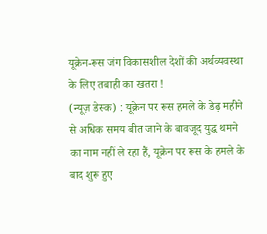यूक्रेन-रूस जंग विकासशील देशों की अर्थव्यवस्था के लिए तबाही का खतरा !
(न्यूज़ डेस्क) : यूक्रेन पर रूस हमले के डेढ़ महीने से अधिक समय बीत जाने के बावजूद युद्ध थमने का नाम नहीं ले रहा हैं, यूक्रेन पर रूस के हमले के बाद शुरू हुए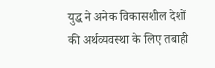युद्ध ने अनेक विकासशील देशों की अर्थव्यवस्था के लिए तबाही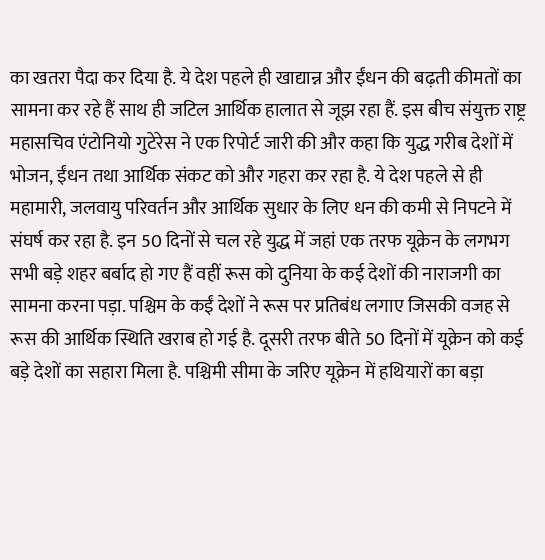का खतरा पैदा कर दिया है. ये देश पहले ही खाद्यान्न और ईंधन की बढ़ती कीमतों का सामना कर रहे हैं साथ ही जटिल आर्थिक हालात से जूझ रहा हैं. इस बीच संयुक्त राष्ट्र महासचिव एंटोनियो गुटेरेस ने एक रिपोर्ट जारी की और कहा कि युद्ध गरीब देशों में भोजन, ईंधन तथा आर्थिक संकट को और गहरा कर रहा है. ये देश पहले से ही महामारी, जलवायु परिवर्तन और आर्थिक सुधार के लिए धन की कमी से निपटने में संघर्ष कर रहा है. इन 50 दिनों से चल रहे युद्ध में जहां एक तरफ यूक्रेन के लगभग सभी बड़े शहर बर्बाद हो गए हैं वहीं रूस को दुनिया के कई देशों की नाराजगी का सामना करना पड़ा. पश्चिम के कईं देशों ने रूस पर प्रतिबंध लगाए जिसकी वजह से रूस की आर्थिक स्थिति खराब हो गई है. दूसरी तरफ बीते 50 दिनों में यूक्रेन को कई बड़े देशों का सहारा मिला है. पश्चिमी सीमा के जरिए यूक्रेन में हथियारों का बड़ा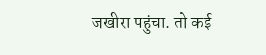जखीरा पहुंचा. तो कई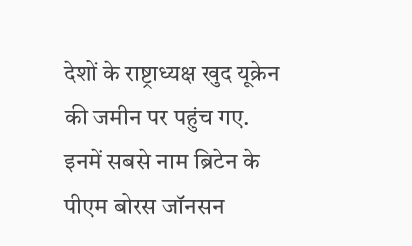देशों के राष्ट्राध्यक्ष खुद यूक्रेन की जमीन पर पहुंच गए. इनमें सबसे नाम ब्रिटेन के पीएम बोरस जॉनसन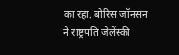का रहा. बोरिस जॉनसन ने राष्ट्रपति जेलेंस्की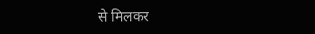से मिलकर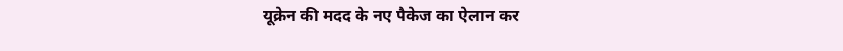यूक्रेन की मदद के नए पैकेज का ऐलान कर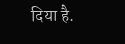दिया है.